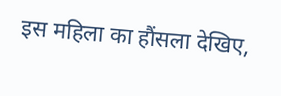इस महिला का हौंसला देखिए,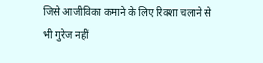जिसे आजीविका कमाने के लिए रिक्शा चलाने से भी गुरेज नहीं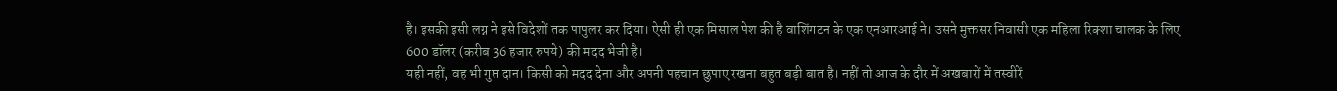है। इसकी इसी लग्न ने इसे विदेशों तक पापुलर कर दिया। ऐसी ही एक मिसाल पेश की है वाशिंगटन के एक एनआरआई ने। उसने मुक्तसर निवासी एक महिला रिक्शा चालक के लिए 600 डॉलर (करीब 36 हजार रुपये) की मदद भेजी है।
यही नहीं, वह भी गुप्त दान। किसी को मदद देना और अपनी पहचान छुपाए रखना बहुत बड़ी बात है। नहीं तो आज के दौर में अखबारों में तस्वीरें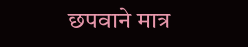छपवाने मात्र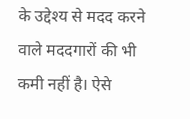के उद्देश्य से मदद करने वाले मददगारों की भी कमी नहीं है। ऐसे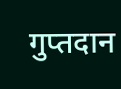गुप्तदान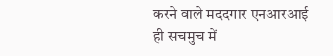करने वाले मददगार एनआरआई ही सचमुच में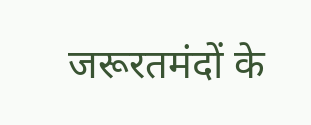जरूरतमंदों के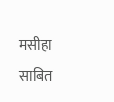मसीहा साबित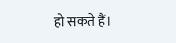हो सकते हैं।